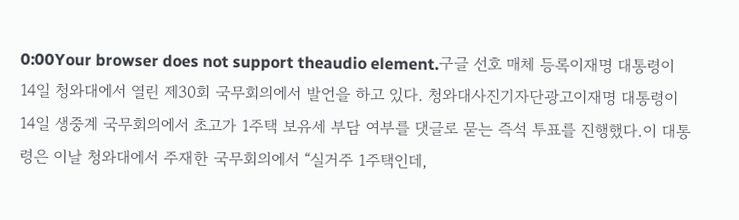0:00Your browser does not support theaudio element.구글 선호 매체 등록이재명 대통령이 14일 청와대에서 열린 제30회 국무회의에서 발언을 하고 있다. 청와대사진기자단광고이재명 대통령이 14일 생중계 국무회의에서 초고가 1주택 보유세 부담 여부를 댓글로 묻는 즉석 투표를 진행했다.이 대통령은 이날 청와대에서 주재한 국무회의에서 “실거주 1주택인데,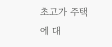초고가 주택에 대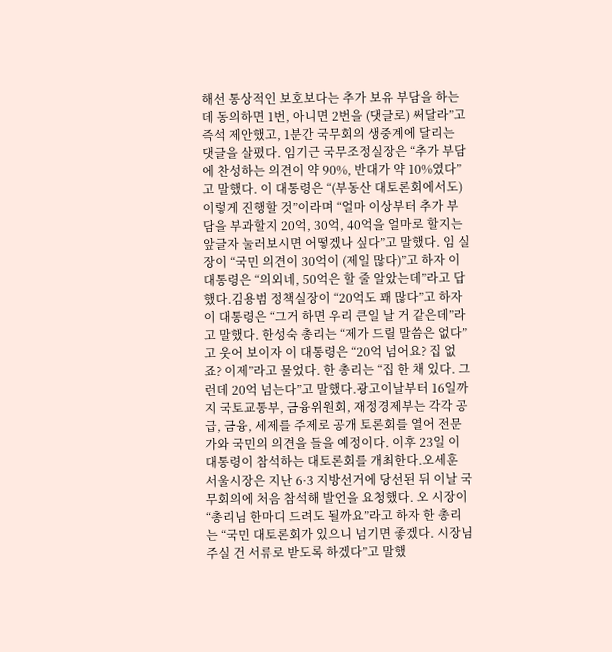해선 통상적인 보호보다는 추가 보유 부담을 하는 데 동의하면 1번, 아니면 2번을 (댓글로) 써달라”고 즉석 제안했고, 1분간 국무회의 생중계에 달리는 댓글을 살폈다. 임기근 국무조정실장은 “추가 부담에 찬성하는 의견이 약 90%, 반대가 약 10%였다”고 말했다. 이 대통령은 “(부동산 대토론회에서도) 이렇게 진행할 것”이라며 “얼마 이상부터 추가 부담을 부과할지 20억, 30억, 40억을 얼마로 할지는 앞글자 눌러보시면 어떻겠나 싶다”고 말했다. 임 실장이 “국민 의견이 30억이 (제일 많다)”고 하자 이 대통령은 “의외네, 50억은 할 줄 알았는데”라고 답했다.김용범 정책실장이 “20억도 꽤 많다”고 하자 이 대통령은 “그거 하면 우리 큰일 날 거 같은데”라고 말했다. 한성숙 총리는 “제가 드릴 말씀은 없다”고 웃어 보이자 이 대통령은 “20억 넘어요? 집 없죠? 이제”라고 물었다. 한 총리는 “집 한 채 있다. 그런데 20억 넘는다”고 말했다.광고이날부터 16일까지 국토교통부, 금융위원회, 재정경제부는 각각 공급, 금융, 세제를 주제로 공개 토론회를 열어 전문가와 국민의 의견을 들을 예정이다. 이후 23일 이 대통령이 참석하는 대토론회를 개최한다.오세훈 서울시장은 지난 6·3 지방선거에 당선된 뒤 이날 국무회의에 처음 참석해 발언을 요청했다. 오 시장이 “총리님 한마디 드려도 될까요”라고 하자 한 총리는 “국민 대토론회가 있으니 넘기면 좋겠다. 시장님 주실 건 서류로 받도록 하겠다”고 말했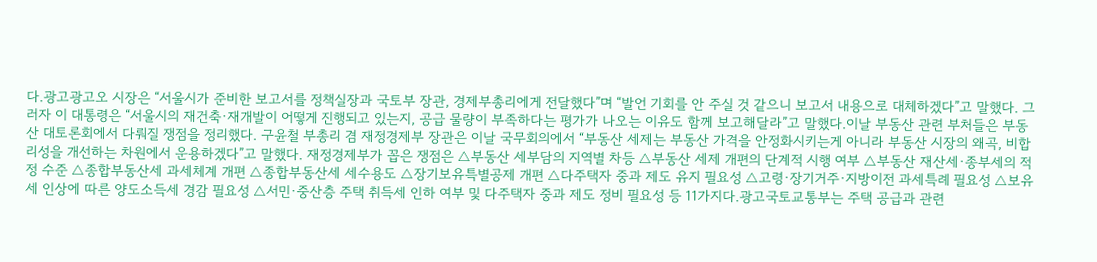다.광고광고오 시장은 “서울시가 준비한 보고서를 정책실장과 국토부 장관, 경제부총리에게 전달했다”며 “발언 기회를 안 주실 것 같으니 보고서 내용으로 대체하겠다”고 말했다. 그러자 이 대통령은 “서울시의 재건축·재개발이 어떻게 진행되고 있는지, 공급 물량이 부족하다는 평가가 나오는 이유도 함께 보고해달라”고 말했다.이날 부동산 관련 부처들은 부동산 대토론회에서 다뤄질 쟁점을 정리했다. 구윤철 부총리 겸 재정경제부 장관은 이날 국무회의에서 “부동산 세제는 부동산 가격을 안정화시키는게 아니라 부동산 시장의 왜곡, 비합리성을 개선하는 차원에서 운용하겠다”고 말했다. 재정경제부가 꼽은 쟁점은 △부동산 세부담의 지역별 차등 △부동산 세제 개편의 단계적 시행 여부 △부동산 재산세·종부세의 적정 수준 △종합부동산세 과세체계 개편 △종합부동산세 세수용도 △장기보유특별공제 개편 △다주택자 중과 제도 유지 필요성 △고령·장기거주·지방이전 과세특례 필요성 △보유세 인상에 따른 양도소득세 경감 필요성 △서민·중산층 주택 취득세 인하 여부 및 다주택자 중과 제도 정비 필요성 등 11가지다.광고국토교통부는 주택 공급과 관련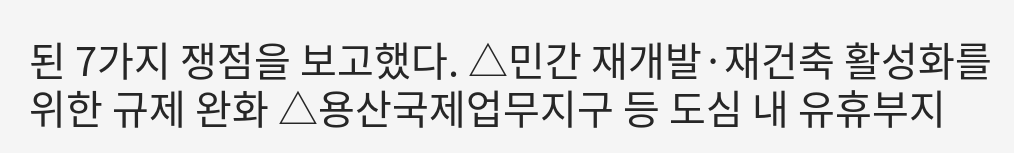된 7가지 쟁점을 보고했다. △민간 재개발·재건축 활성화를 위한 규제 완화 △용산국제업무지구 등 도심 내 유휴부지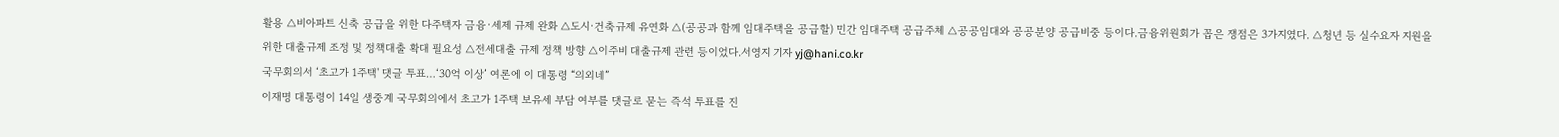활용 △비아파트 신축 공급을 위한 다주택자 금융·세제 규제 완화 △도시·건축규제 유연화 △(공공과 함께 임대주택을 공급할) 민간 임대주택 공급주체 △공공임대와 공공분양 공급비중 등이다.금융위원회가 꼽은 쟁점은 3가지였다. △청년 등 실수요자 지원을 위한 대출규제 조정 및 정책대출 확대 필요성 △전세대출 규제 정책 방향 △이주비 대출규제 관련 등이었다.서영지 기자 yj@hani.co.kr
국무회의서 ‘초고가 1주택' 댓글 투표…‘30억 이상’ 여론에 이 대통령 “의외네”
이재명 대통령이 14일 생중계 국무회의에서 초고가 1주택 보유세 부담 여부를 댓글로 묻는 즉석 투표를 진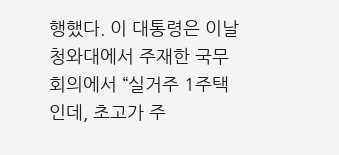행했다. 이 대통령은 이날 청와대에서 주재한 국무회의에서 “실거주 1주택인데, 초고가 주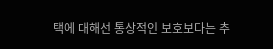택에 대해선 통상적인 보호보다는 추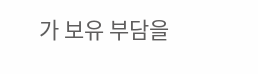가 보유 부담을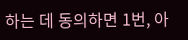하는 데 동의하면 1번, 아